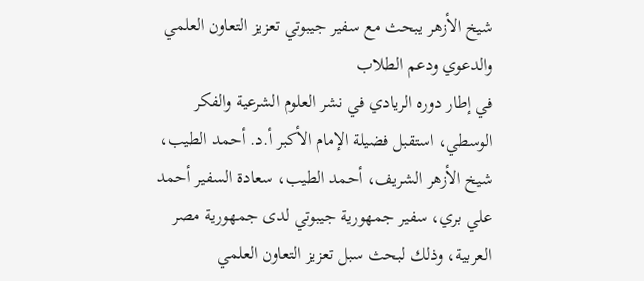شيخ الأزهر يبحث مع سفير جيبوتي تعزيز التعاون العلمي والدعوي ودعم الطلاب
في إطار دوره الريادي في نشر العلوم الشرعية والفكر الوسطي، استقبل فضيلة الإمام الأكبر أ.د. أحمد الطيب، شيخ الأزهر الشريف، أحمد الطيب، سعادة السفير أحمد علي بري، سفير جمهورية جيبوتي لدى جمهورية مصر العربية، وذلك لبحث سبل تعزيز التعاون العلمي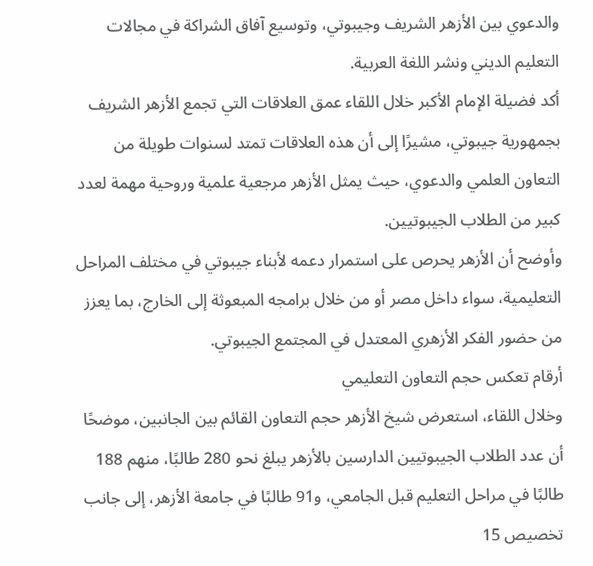والدعوي بين الأزهر الشريف وجيبوتي، وتوسيع آفاق الشراكة في مجالات التعليم الديني ونشر اللغة العربية.
أكد فضيلة الإمام الأكبر خلال اللقاء عمق العلاقات التي تجمع الأزهر الشريف بجمهورية جيبوتي، مشيرًا إلى أن هذه العلاقات تمتد لسنوات طويلة من التعاون العلمي والدعوي، حيث يمثل الأزهر مرجعية علمية وروحية مهمة لعدد كبير من الطلاب الجيبوتيين.
وأوضح أن الأزهر يحرص على استمرار دعمه لأبناء جيبوتي في مختلف المراحل التعليمية، سواء داخل مصر أو من خلال برامجه المبعوثة إلى الخارج، بما يعزز من حضور الفكر الأزهري المعتدل في المجتمع الجيبوتي.
أرقام تعكس حجم التعاون التعليمي
وخلال اللقاء، استعرض شيخ الأزهر حجم التعاون القائم بين الجانبين، موضحًا أن عدد الطلاب الجيبوتيين الدارسين بالأزهر يبلغ نحو 280 طالبًا، منهم 188 طالبًا في مراحل التعليم قبل الجامعي، و91 طالبًا في جامعة الأزهر، إلى جانب تخصيص 15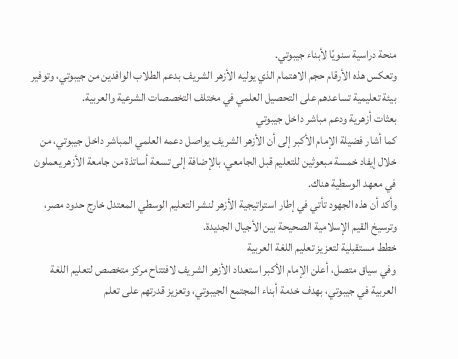منحة دراسية سنويًا لأبناء جيبوتي.
وتعكس هذه الأرقام حجم الاهتمام الذي يوليه الأزهر الشريف بدعم الطلاب الوافدين من جيبوتي، وتوفير بيئة تعليمية تساعدهم على التحصيل العلمي في مختلف التخصصات الشرعية والعربية.
بعثات أزهرية ودعم مباشر داخل جيبوتي
كما أشار فضيلة الإمام الأكبر إلى أن الأزهر الشريف يواصل دعمه العلمي المباشر داخل جيبوتي، من خلال إيفاد خمسة مبعوثين للتعليم قبل الجامعي، بالإضافة إلى تسعة أساتذة من جامعة الأزهر يعملون في معهد الوسطية هناك.
وأكد أن هذه الجهود تأتي في إطار استراتيجية الأزهر لنشر التعليم الوسطي المعتدل خارج حدود مصر، وترسيخ القيم الإسلامية الصحيحة بين الأجيال الجديدة.
خطط مستقبلية لتعزيز تعليم اللغة العربية
وفي سياق متصل، أعلن الإمام الأكبر استعداد الأزهر الشريف لافتتاح مركز متخصص لتعليم اللغة العربية في جيبوتي، بهدف خدمة أبناء المجتمع الجيبوتي، وتعزيز قدرتهم على تعلم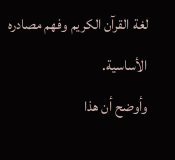لغة القرآن الكريم وفهم مصادره الأساسية.
وأوضح أن هذا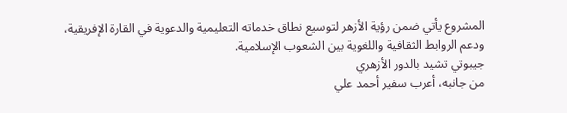المشروع يأتي ضمن رؤية الأزهر لتوسيع نطاق خدماته التعليمية والدعوية في القارة الإفريقية، ودعم الروابط الثقافية واللغوية بين الشعوب الإسلامية.
جيبوتي تشيد بالدور الأزهري
من جانبه، أعرب سفير أحمد علي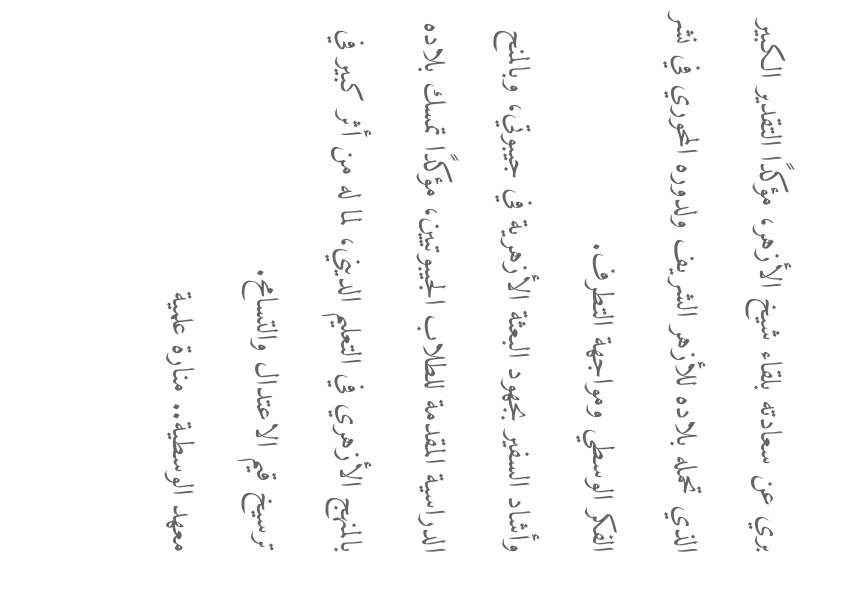بري عن سعادته بلقاء شيخ الأزهر، مؤكدًا التقدير الكبير الذي تحمله بلاده للأزهر الشريف ولدوره المحوري في نشر الفكر الوسطي ومواجهة التطرف.
وأشاد السفير بجهود البعثة الأزهرية في جيبوتي، وبالمنح الدراسية المقدمة للطلاب الجيبوتيين، مؤكدًا تمسك بلاده بالمنهج الأزهري في التعليم الديني، لما له من أثر كبير في ترسيخ قيم الاعتدال والتسامح.
معهد الوسطية.. منارة علمية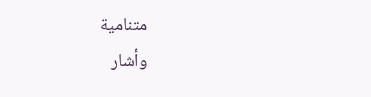متنامية
وأشار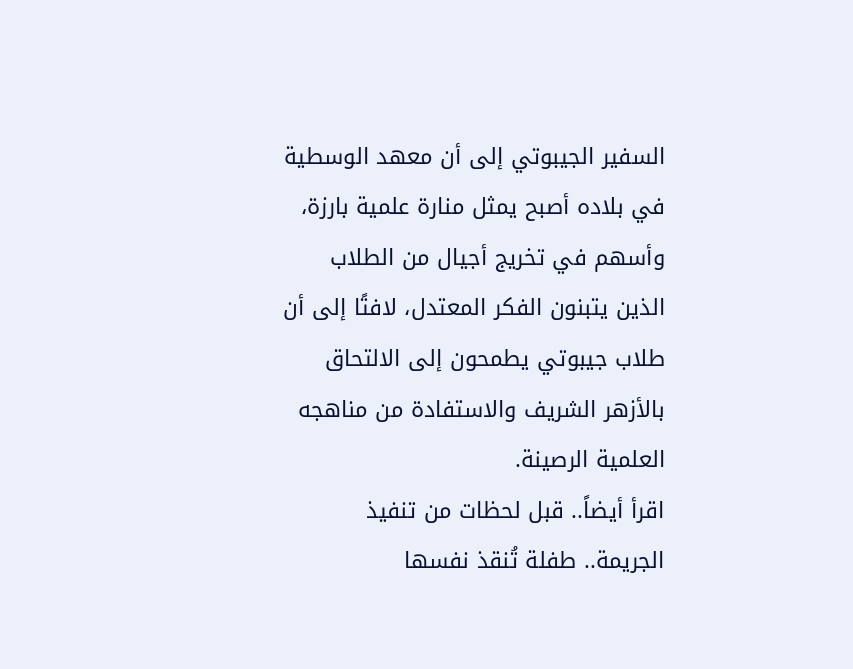السفير الجيبوتي إلى أن معهد الوسطية في بلاده أصبح يمثل منارة علمية بارزة، وأسهم في تخريج أجيال من الطلاب الذين يتبنون الفكر المعتدل، لافتًا إلى أن طلاب جيبوتي يطمحون إلى الالتحاق بالأزهر الشريف والاستفادة من مناهجه العلمية الرصينة.
اقرأ أيضاً.. قبل لحظات من تنفيذ الجريمة.. طفلة تُنقذ نفسها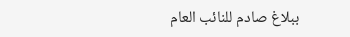ببلاغ صادم للنائب العام